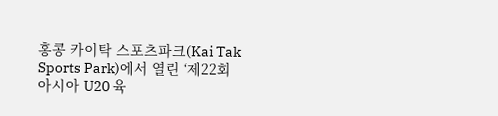홍콩 카이탁 스포츠파크(Kai Tak Sports Park)에서 열린 ‘제22회 아시아 U20 육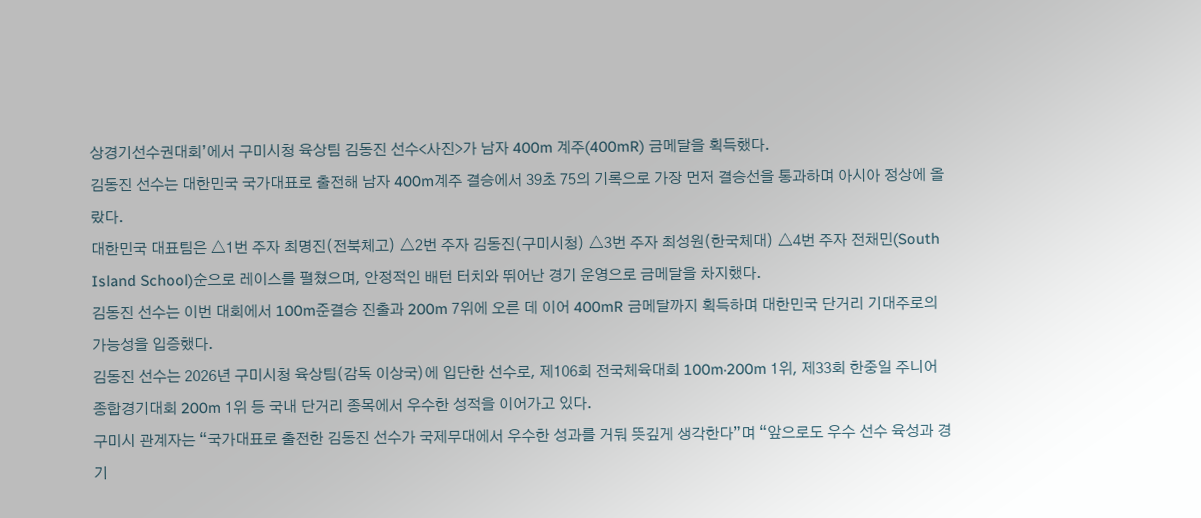상경기선수권대회’에서 구미시청 육상팀 김동진 선수<사진>가 남자 400m 계주(400mR) 금메달을 획득했다.
김동진 선수는 대한민국 국가대표로 출전해 남자 400m계주 결승에서 39초 75의 기록으로 가장 먼저 결승선을 통과하며 아시아 정상에 올랐다.
대한민국 대표팀은 △1번 주자 최명진(전북체고) △2번 주자 김동진(구미시청) △3번 주자 최성원(한국체대) △4번 주자 전채민(South Island School)순으로 레이스를 펼쳤으며, 안정적인 배턴 터치와 뛰어난 경기 운영으로 금메달을 차지했다.
김동진 선수는 이번 대회에서 100m준결승 진출과 200m 7위에 오른 데 이어 400mR 금메달까지 획득하며 대한민국 단거리 기대주로의 가능성을 입증했다.
김동진 선수는 2026년 구미시청 육상팀(감독 이상국)에 입단한 선수로, 제106회 전국체육대회 100m·200m 1위, 제33회 한중일 주니어종합경기대회 200m 1위 등 국내 단거리 종목에서 우수한 성적을 이어가고 있다.
구미시 관계자는 “국가대표로 출전한 김동진 선수가 국제무대에서 우수한 성과를 거둬 뜻깊게 생각한다”며 “앞으로도 우수 선수 육성과 경기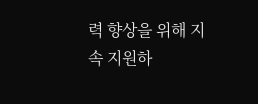력 향상을 위해 지속 지원하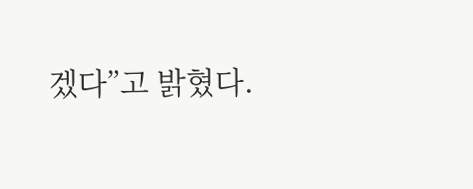겠다”고 밝혔다.